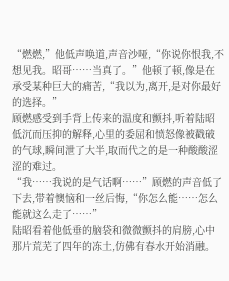“燃燃,”他低声唤道,声音沙哑,“你说你恨我,不想见我。昭哥……当真了。”他顿了顿,像是在承受某种巨大的痛苦,“我以为,离开,是对你最好的选择。”
顾燃感受到手背上传来的温度和颤抖,听着陆昭低沉而压抑的解释,心里的委屈和愤怒像被戳破的气球,瞬间泄了大半,取而代之的是一种酸酸涩涩的难过。
“我……我说的是气话啊……”顾燃的声音低了下去,带着懊恼和一丝后悔,“你怎么能……怎么能就这么走了……”
陆昭看着他低垂的脑袋和微微颤抖的肩膀,心中那片荒芜了四年的冻土,仿佛有春水开始消融。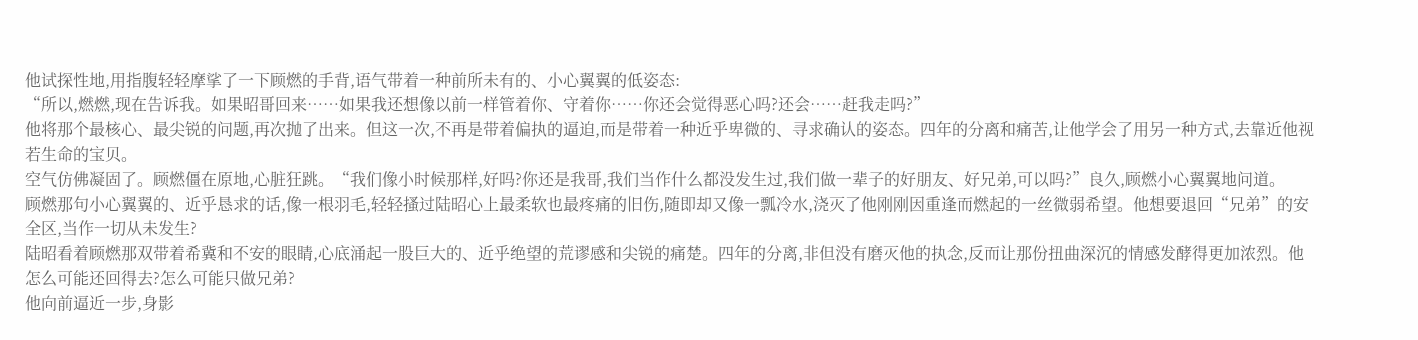他试探性地,用指腹轻轻摩挲了一下顾燃的手背,语气带着一种前所未有的、小心翼翼的低姿态:
“所以,燃燃,现在告诉我。如果昭哥回来……如果我还想像以前一样管着你、守着你……你还会觉得恶心吗?还会……赶我走吗?”
他将那个最核心、最尖锐的问题,再次抛了出来。但这一次,不再是带着偏执的逼迫,而是带着一种近乎卑微的、寻求确认的姿态。四年的分离和痛苦,让他学会了用另一种方式,去靠近他视若生命的宝贝。
空气仿佛凝固了。顾燃僵在原地,心脏狂跳。“我们像小时候那样,好吗?你还是我哥,我们当作什么都没发生过,我们做一辈子的好朋友、好兄弟,可以吗?”良久,顾燃小心翼翼地问道。
顾燃那句小心翼翼的、近乎恳求的话,像一根羽毛,轻轻搔过陆昭心上最柔软也最疼痛的旧伤,随即却又像一瓢冷水,浇灭了他刚刚因重逢而燃起的一丝微弱希望。他想要退回“兄弟”的安全区,当作一切从未发生?
陆昭看着顾燃那双带着希冀和不安的眼睛,心底涌起一股巨大的、近乎绝望的荒谬感和尖锐的痛楚。四年的分离,非但没有磨灭他的执念,反而让那份扭曲深沉的情感发酵得更加浓烈。他怎么可能还回得去?怎么可能只做兄弟?
他向前逼近一步,身影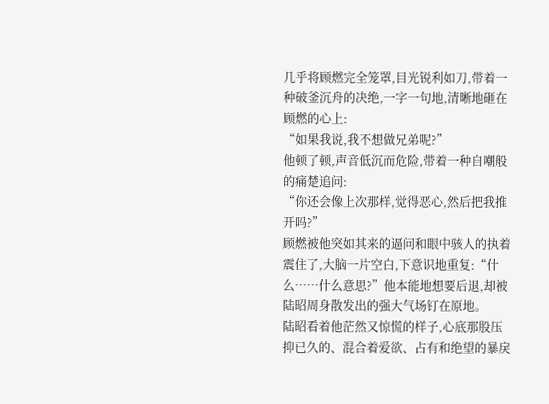几乎将顾燃完全笼罩,目光锐利如刀,带着一种破釜沉舟的决绝,一字一句地,清晰地砸在顾燃的心上:
“如果我说,我不想做兄弟呢?”
他顿了顿,声音低沉而危险,带着一种自嘲般的痛楚追问:
“你还会像上次那样,觉得恶心,然后把我推开吗?”
顾燃被他突如其来的逼问和眼中骇人的执着震住了,大脑一片空白,下意识地重复:“什么……什么意思?”他本能地想要后退,却被陆昭周身散发出的强大气场钉在原地。
陆昭看着他茫然又惊慌的样子,心底那股压抑已久的、混合着爱欲、占有和绝望的暴戾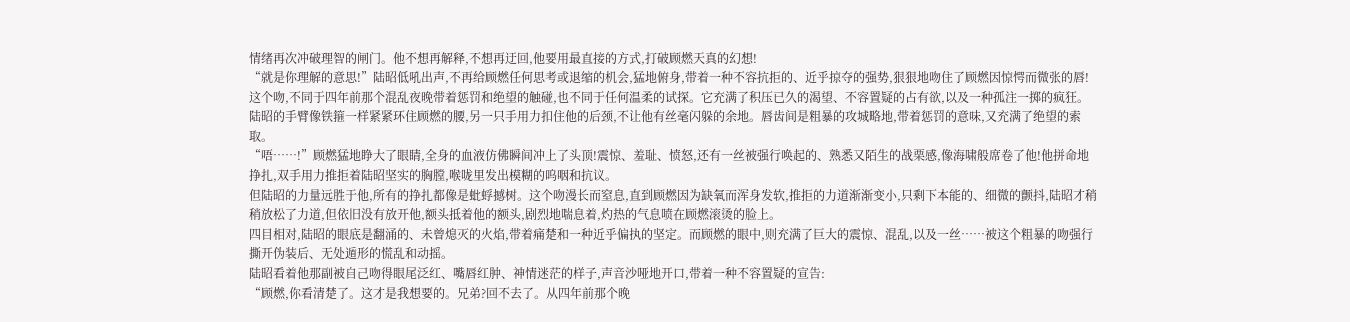情绪再次冲破理智的闸门。他不想再解释,不想再迂回,他要用最直接的方式,打破顾燃天真的幻想!
“就是你理解的意思!”陆昭低吼出声,不再给顾燃任何思考或退缩的机会,猛地俯身,带着一种不容抗拒的、近乎掠夺的强势,狠狠地吻住了顾燃因惊愕而微张的唇!
这个吻,不同于四年前那个混乱夜晚带着惩罚和绝望的触碰,也不同于任何温柔的试探。它充满了积压已久的渴望、不容置疑的占有欲,以及一种孤注一掷的疯狂。陆昭的手臂像铁箍一样紧紧环住顾燃的腰,另一只手用力扣住他的后颈,不让他有丝毫闪躲的余地。唇齿间是粗暴的攻城略地,带着惩罚的意味,又充满了绝望的索取。
“唔……!”顾燃猛地睁大了眼睛,全身的血液仿佛瞬间冲上了头顶!震惊、羞耻、愤怒,还有一丝被强行唤起的、熟悉又陌生的战栗感,像海啸般席卷了他!他拼命地挣扎,双手用力推拒着陆昭坚实的胸膛,喉咙里发出模糊的呜咽和抗议。
但陆昭的力量远胜于他,所有的挣扎都像是蚍蜉撼树。这个吻漫长而窒息,直到顾燃因为缺氧而浑身发软,推拒的力道渐渐变小,只剩下本能的、细微的颤抖,陆昭才稍稍放松了力道,但依旧没有放开他,额头抵着他的额头,剧烈地喘息着,灼热的气息喷在顾燃滚烫的脸上。
四目相对,陆昭的眼底是翻涌的、未曾熄灭的火焰,带着痛楚和一种近乎偏执的坚定。而顾燃的眼中,则充满了巨大的震惊、混乱,以及一丝……被这个粗暴的吻强行撕开伪装后、无处遁形的慌乱和动摇。
陆昭看着他那副被自己吻得眼尾泛红、嘴唇红肿、神情迷茫的样子,声音沙哑地开口,带着一种不容置疑的宣告:
“顾燃,你看清楚了。这才是我想要的。兄弟?回不去了。从四年前那个晚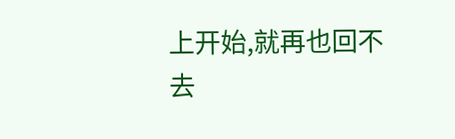上开始,就再也回不去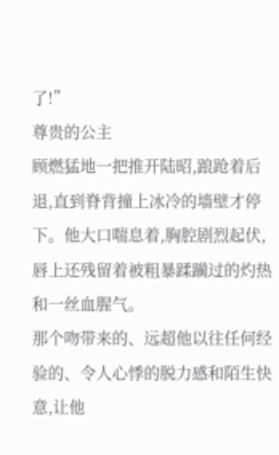了!”
尊贵的公主
顾燃猛地一把推开陆昭,踉跄着后退,直到脊背撞上冰冷的墙壁才停下。他大口喘息着,胸腔剧烈起伏,唇上还残留着被粗暴蹂躏过的灼热和一丝血腥气。
那个吻带来的、远超他以往任何经验的、令人心悸的脱力感和陌生快意,让他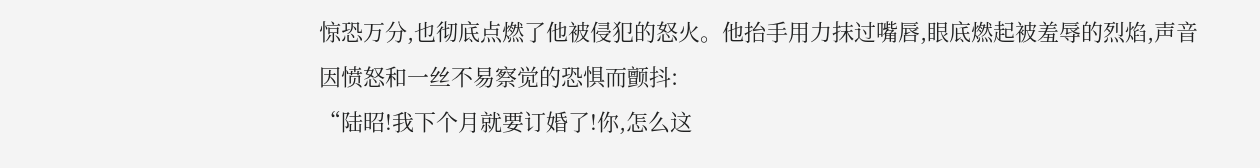惊恐万分,也彻底点燃了他被侵犯的怒火。他抬手用力抹过嘴唇,眼底燃起被羞辱的烈焰,声音因愤怒和一丝不易察觉的恐惧而颤抖:
“陆昭!我下个月就要订婚了!你,怎么这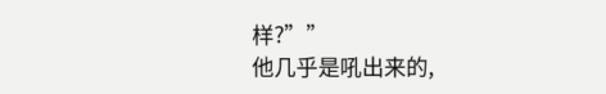样?””
他几乎是吼出来的,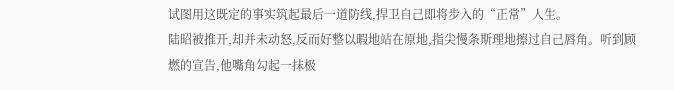试图用这既定的事实筑起最后一道防线,捍卫自己即将步入的“正常”人生。
陆昭被推开,却并未动怒,反而好整以暇地站在原地,指尖慢条斯理地擦过自己唇角。听到顾燃的宣告,他嘴角勾起一抹极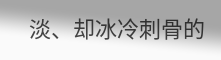淡、却冰冷刺骨的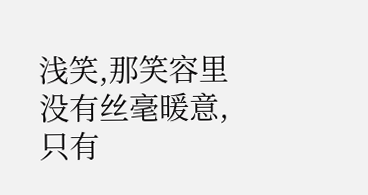浅笑,那笑容里没有丝毫暖意,只有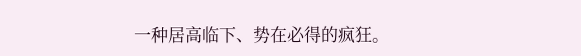一种居高临下、势在必得的疯狂。